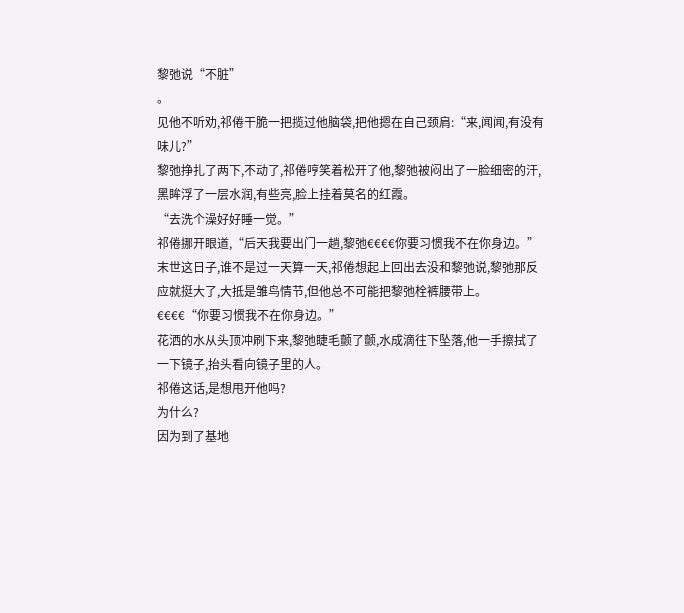黎弛说“不脏”
。
见他不听劝,祁倦干脆一把揽过他脑袋,把他摁在自己颈肩:“来,闻闻,有没有味儿?”
黎弛挣扎了两下,不动了,祁倦哼笑着松开了他,黎弛被闷出了一脸细密的汗,黑眸浮了一层水润,有些亮,脸上挂着莫名的红霞。
“去洗个澡好好睡一觉。”
祁倦挪开眼道,“后天我要出门一趟,黎弛€€€€你要习惯我不在你身边。”
末世这日子,谁不是过一天算一天,祁倦想起上回出去没和黎弛说,黎弛那反应就挺大了,大抵是雏鸟情节,但他总不可能把黎弛栓裤腰带上。
€€€€“你要习惯我不在你身边。”
花洒的水从头顶冲刷下来,黎弛睫毛颤了颤,水成滴往下坠落,他一手擦拭了一下镜子,抬头看向镜子里的人。
祁倦这话,是想甩开他吗?
为什么?
因为到了基地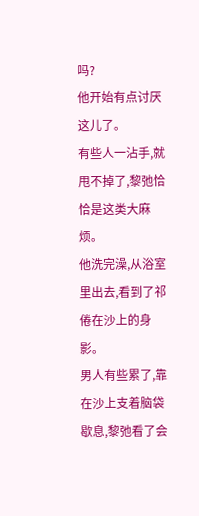吗?
他开始有点讨厌这儿了。
有些人一沾手,就甩不掉了,黎弛恰恰是这类大麻烦。
他洗完澡,从浴室里出去,看到了祁倦在沙上的身影。
男人有些累了,靠在沙上支着脑袋歇息,黎弛看了会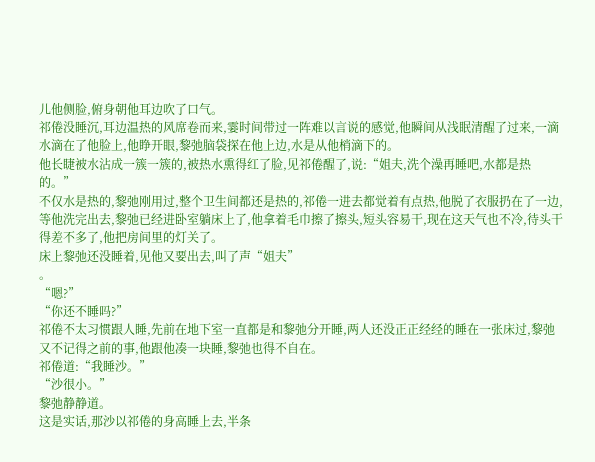儿他侧脸,俯身朝他耳边吹了口气。
祁倦没睡沉,耳边温热的风席卷而来,霎时间带过一阵难以言说的感觉,他瞬间从浅眠清醒了过来,一滴水滴在了他脸上,他睁开眼,黎弛脑袋探在他上边,水是从他梢滴下的。
他长睫被水沾成一簇一簇的,被热水熏得红了脸,见祁倦醒了,说:“姐夫,洗个澡再睡吧,水都是热的。”
不仅水是热的,黎弛刚用过,整个卫生间都还是热的,祁倦一进去都觉着有点热,他脱了衣服扔在了一边,等他洗完出去,黎弛已经进卧室躺床上了,他拿着毛巾擦了擦头,短头容易干,现在这天气也不冷,待头干得差不多了,他把房间里的灯关了。
床上黎弛还没睡着,见他又要出去,叫了声“姐夫”
。
“嗯?”
“你还不睡吗?”
祁倦不太习惯跟人睡,先前在地下室一直都是和黎弛分开睡,两人还没正正经经的睡在一张床过,黎弛又不记得之前的事,他跟他凑一块睡,黎弛也得不自在。
祁倦道:“我睡沙。”
“沙很小。”
黎弛静静道。
这是实话,那沙以祁倦的身高睡上去,半条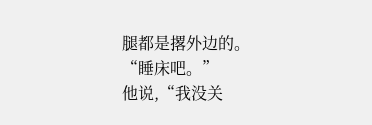腿都是撂外边的。
“睡床吧。”
他说,“我没关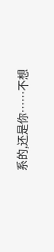系的,还是你……不想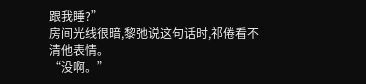跟我睡?”
房间光线很暗,黎弛说这句话时,祁倦看不清他表情。
“没啊。”